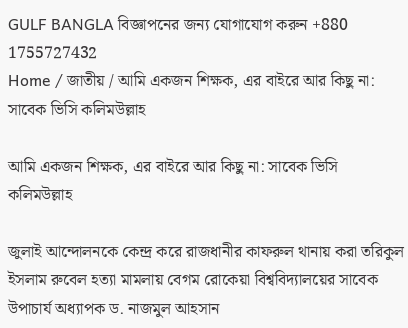GULF BANGLA বিজ্ঞাপনের জন্য যোগাযোগ করুন +880 1755727432
Home / জাতীয় / আমি একজন শিক্ষক, এর বাইরে আর কিছু না: সাবেক ভিসি কলিমউল্লাহ

আমি একজন শিক্ষক, এর বাইরে আর কিছু না: সাবেক ভিসি কলিমউল্লাহ

জুলাই আন্দোলনকে কেন্দ্র করে রাজধানীর কাফরুল থানায় করা তরিকুল ইসলাম রুবেল হত্যা মামলায় বেগম রোকেয়া বিশ্ববিদ্যালয়ের সাবেক উপাচার্য অধ্যাপক ড. নাজমুল আহসান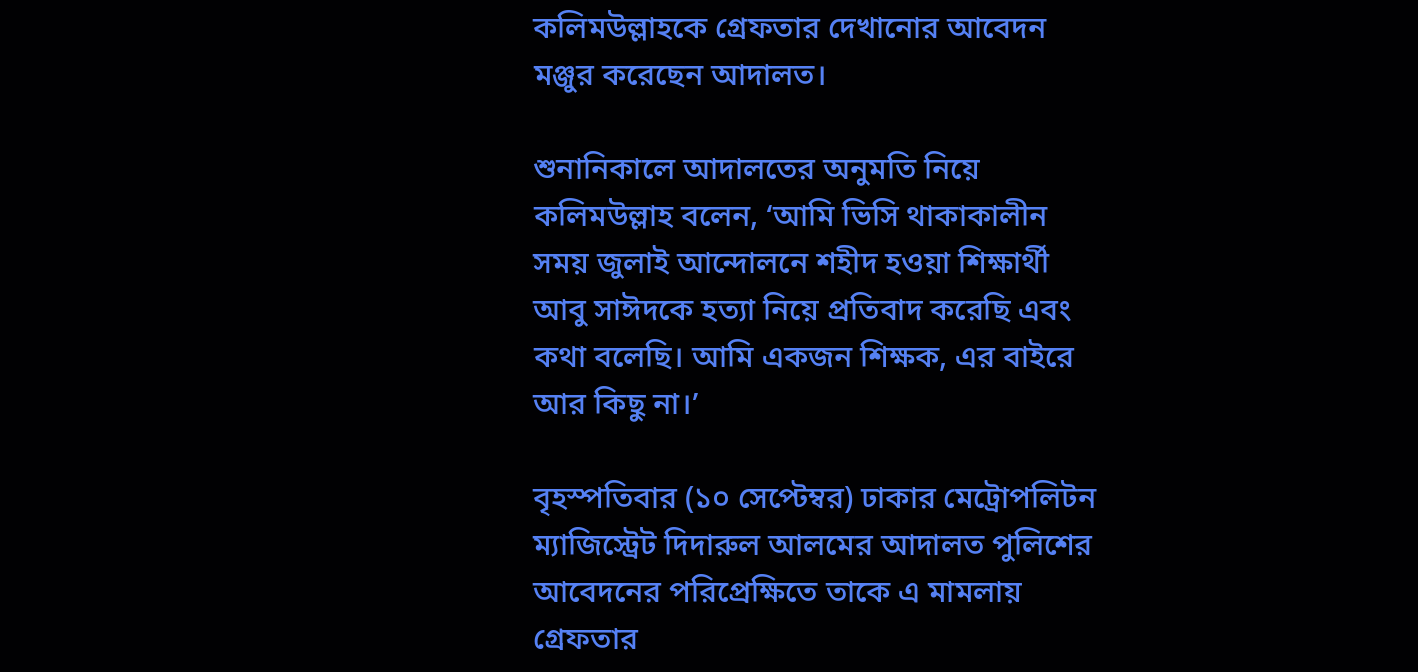কলিমউল্লাহকে গ্রেফতার দেখানোর আবেদন মঞ্জুর করেছেন আদালত।

শুনানিকালে আদালতের অনুমতি নিয়ে কলিমউল্লাহ বলেন, ‘আমি ভিসি থাকাকালীন সময় জুলাই আন্দোলনে শহীদ হওয়া শিক্ষার্থী আবু সাঈদকে হত্যা নিয়ে প্রতিবাদ করেছি এবং কথা বলেছি। আমি একজন শিক্ষক, এর বাইরে আর কিছু না।’

বৃহস্পতিবার (১০ সেপ্টেম্বর) ঢাকার মেট্রোপলিটন ম্যাজিস্ট্রেট দিদারুল আলমের আদালত পুলিশের আবেদনের পরিপ্রেক্ষিতে তাকে এ মামলায় গ্রেফতার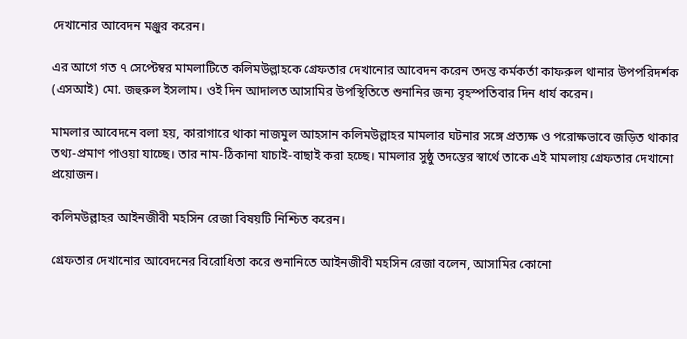দেখানোর আবেদন মঞ্জুর করেন।

এর আগে গত ৭ সেপ্টেম্বর মামলাটিতে কলিমউল্লাহকে গ্রেফতার দেখানোর আবেদন করেন তদন্ত কর্মকর্তা কাফরুল থানার উপপরিদর্শক (এসআই) মো. জহুরুল ইসলাম। ওই দিন আদালত আসামির উপস্থিতিতে শুনানির জন্য বৃহস্পতিবার দিন ধার্য করেন।

মামলার আবেদনে বলা হয়, কারাগারে থাকা নাজমুল আহসান কলিমউল্লাহর মামলার ঘটনার সঙ্গে প্রত্যক্ষ ও পরোক্ষভাবে জড়িত থাকার তথ্য-প্রমাণ পাওয়া যাচ্ছে। তার নাম-ঠিকানা যাচাই-বাছাই করা হচ্ছে। মামলার সুষ্ঠু তদন্তের স্বার্থে তাকে এই মামলায় গ্রেফতার দেখানো প্রয়োজন।

কলিমউল্লাহর আইনজীবী মহসিন রেজা বিষয়টি নিশ্চিত করেন।

গ্রেফতার দেখানোর আবেদনের বিরোধিতা করে শুনানিতে আইনজীবী মহসিন রেজা বলেন, আসামির কোনো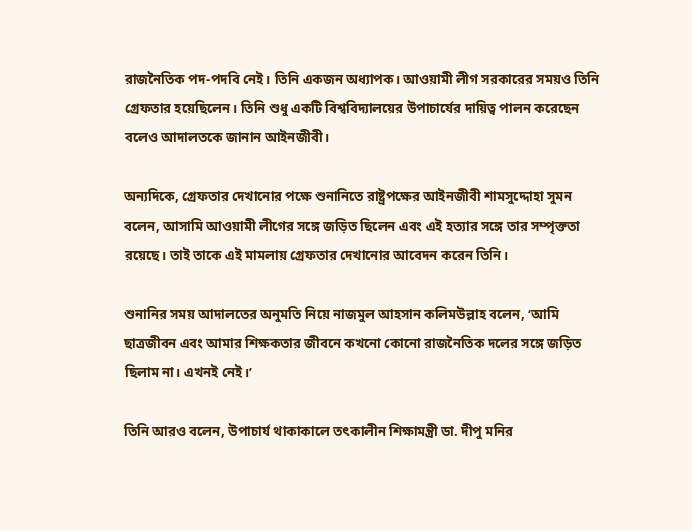রাজনৈতিক পদ-পদবি নেই। তিনি একজন অধ্যাপক। আওয়ামী লীগ সরকারের সময়ও তিনি গ্রেফতার হয়েছিলেন। তিনি শুধু একটি বিশ্ববিদ্যালয়ের উপাচার্যের দায়িত্ব পালন করেছেন বলেও আদালতকে জানান আইনজীবী।

অন্যদিকে, গ্রেফতার দেখানোর পক্ষে শুনানিতে রাষ্ট্রপক্ষের আইনজীবী শামসুদ্দোহা সুমন বলেন, আসামি আওয়ামী লীগের সঙ্গে জড়িত ছিলেন এবং এই হত্যার সঙ্গে তার সম্পৃক্ততা রয়েছে। তাই তাকে এই মামলায় গ্রেফতার দেখানোর আবেদন করেন তিনি।

শুনানির সময় আদালতের অনুমতি নিয়ে নাজমুল আহসান কলিমউল্লাহ বলেন, ‘আমি ছাত্রজীবন এবং আমার শিক্ষকতার জীবনে কখনো কোনো রাজনৈতিক দলের সঙ্গে জড়িত ছিলাম না। এখনই নেই।’

তিনি আরও বলেন, উপাচার্য থাকাকালে তৎকালীন শিক্ষামন্ত্রী ডা. দীপু মনির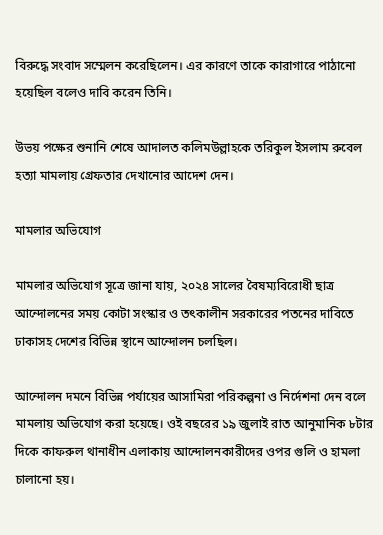বিরুদ্ধে সংবাদ সম্মেলন করেছিলেন। এর কারণে তাকে কারাগারে পাঠানো হয়েছিল বলেও দাবি করেন তিনি।

উভয় পক্ষের শুনানি শেষে আদালত কলিমউল্লাহকে তরিকুল ইসলাম রুবেল হত্যা মামলায় গ্রেফতার দেখানোর আদেশ দেন।

মামলার অভিযোগ

মামলার অভিযোগ সূত্রে জানা যায়, ২০২৪ সালের বৈষম্যবিরোধী ছাত্র আন্দোলনের সময় কোটা সংস্কার ও তৎকালীন সরকারের পতনের দাবিতে ঢাকাসহ দেশের বিভিন্ন স্থানে আন্দোলন চলছিল।

আন্দোলন দমনে বিভিন্ন পর্যায়ের আসামিরা পরিকল্পনা ও নির্দেশনা দেন বলে মামলায় অভিযোগ করা হয়েছে। ওই বছরের ১৯ জুলাই রাত আনুমানিক ৮টার দিকে কাফরুল থানাধীন এলাকায় আন্দোলনকারীদের ওপর গুলি ও হামলা চালানো হয়।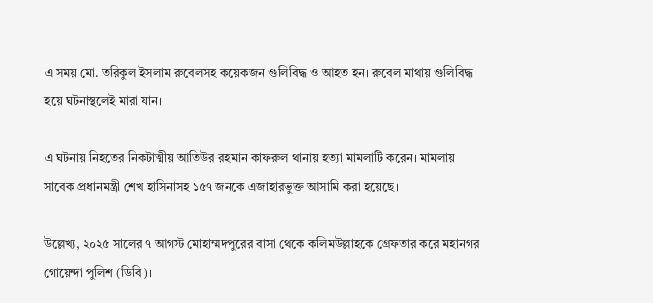এ সময় মো. তরিকুল ইসলাম রুবেলসহ কয়েকজন গুলিবিদ্ধ ও আহত হন। রুবেল মাথায় গুলিবিদ্ধ হয়ে ঘটনাস্থলেই মারা যান।

এ ঘটনায় নিহতের নিকটাত্মীয় আতিউর রহমান কাফরুল থানায় হত্যা মামলাটি করেন। মামলায় সাবেক প্রধানমন্ত্রী শেখ হাসিনাসহ ১৫৭ জনকে এজাহারভুক্ত আসামি করা হয়েছে।

উল্লেখ্য, ২০২৫ সালের ৭ আগস্ট মোহাম্মদপুরের বাসা থেকে কলিমউল্লাহকে গ্রেফতার করে মহানগর গোয়েন্দা পুলিশ (ডিবি)।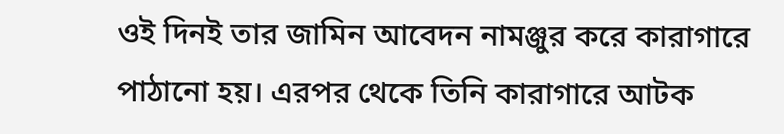ওই দিনই তার জামিন আবেদন নামঞ্জুর করে কারাগারে পাঠানো হয়। এরপর থেকে তিনি কারাগারে আটক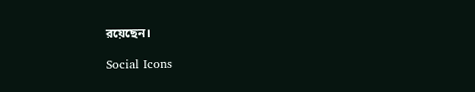রয়েছেন।

Social Icons